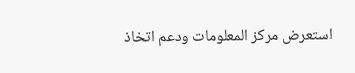استعرض مركز المعلومات ودعم اتخاذ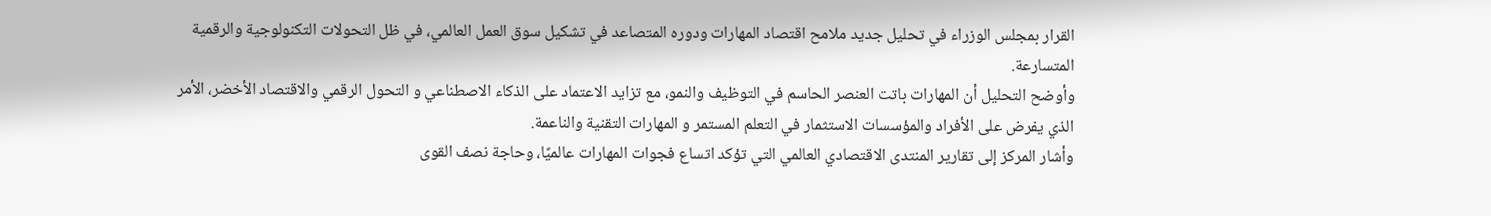القرار بمجلس الوزراء في تحليل جديد ملامح اقتصاد المهارات ودوره المتصاعد في تشكيل سوق العمل العالمي، في ظل التحولات التكنولوجية والرقمية المتسارعة.
وأوضح التحليل أن المهارات باتت العنصر الحاسم في التوظيف والنمو، مع تزايد الاعتماد على الذكاء الاصطناعي و التحول الرقمي والاقتصاد الأخضر، الأمر الذي يفرض على الأفراد والمؤسسات الاستثمار في التعلم المستمر و المهارات التقنية والناعمة.
وأشار المركز إلى تقارير المنتدى الاقتصادي العالمي التي تؤكد اتساع فجوات المهارات عالميًا، وحاجة نصف القوى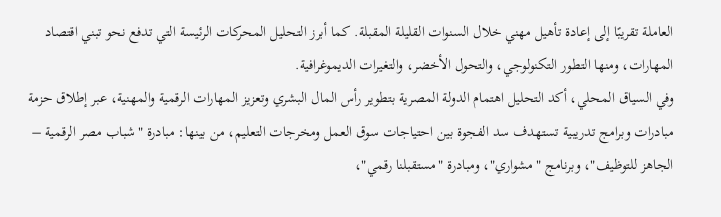العاملة تقريبًا إلى إعادة تأهيل مهني خلال السنوات القليلة المقبلة. كما أبرز التحليل المحركات الرئيسة التي تدفع نحو تبني اقتصاد المهارات، ومنها التطور التكنولوجي، والتحول الأخضر، والتغيرات الديموغرافية.
وفي السياق المحلي، أكد التحليل اهتمام الدولة المصرية بتطوير رأس المال البشري وتعزيز المهارات الرقمية والمهنية، عبر إطلاق حزمة مبادرات وبرامج تدريبية تستهدف سد الفجوة بين احتياجات سوق العمل ومخرجات التعليم، من بينها: مبادرة "شباب مصر الرقمية – الجاهز للتوظيف"، وبرنامج "مشواري"، ومبادرة "مستقبلنا رقمي"،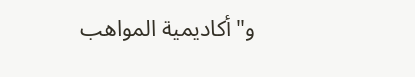و"أكاديمية المواهب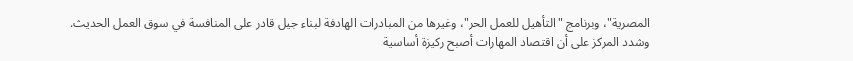المصرية"، وبرنامج "التأهيل للعمل الحر"، وغيرها من المبادرات الهادفة لبناء جيل قادر على المنافسة في سوق العمل الحديث.
وشدد المركز على أن اقتصاد المهارات أصبح ركيزة أساسية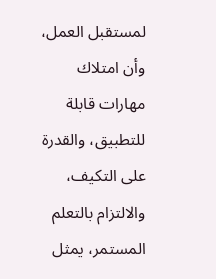لمستقبل العمل، وأن امتلاك مهارات قابلة للتطبيق، والقدرة على التكيف، والالتزام بالتعلم المستمر، يمثل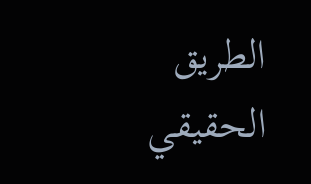الطريق الحقيقي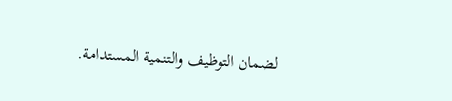لضمان التوظيف والتنمية المستدامة.